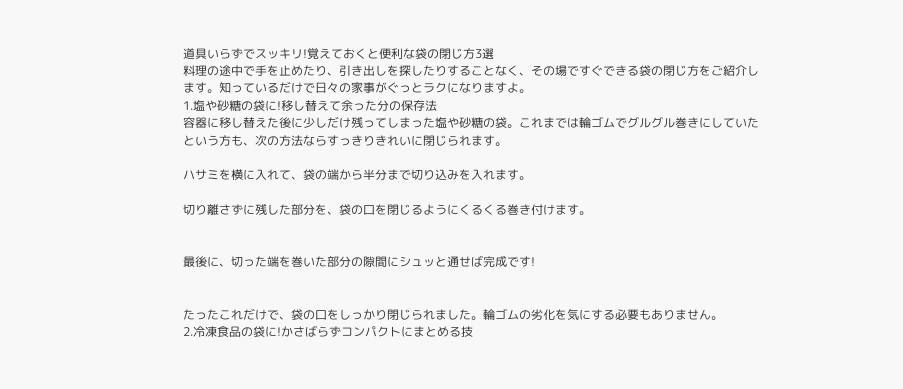道具いらずでスッキリ!覚えておくと便利な袋の閉じ方3選
料理の途中で手を止めたり、引き出しを探したりすることなく、その場ですぐできる袋の閉じ方をご紹介します。知っているだけで日々の家事がぐっとラクになりますよ。
1.塩や砂糖の袋に!移し替えて余った分の保存法
容器に移し替えた後に少しだけ残ってしまった塩や砂糖の袋。これまでは輪ゴムでグルグル巻きにしていたという方も、次の方法ならすっきりきれいに閉じられます。

ハサミを横に入れて、袋の端から半分まで切り込みを入れます。

切り離さずに残した部分を、袋の口を閉じるようにくるくる巻き付けます。


最後に、切った端を巻いた部分の隙間にシュッと通せば完成です!


たったこれだけで、袋の口をしっかり閉じられました。輪ゴムの劣化を気にする必要もありません。
2.冷凍食品の袋に!かさばらずコンパクトにまとめる技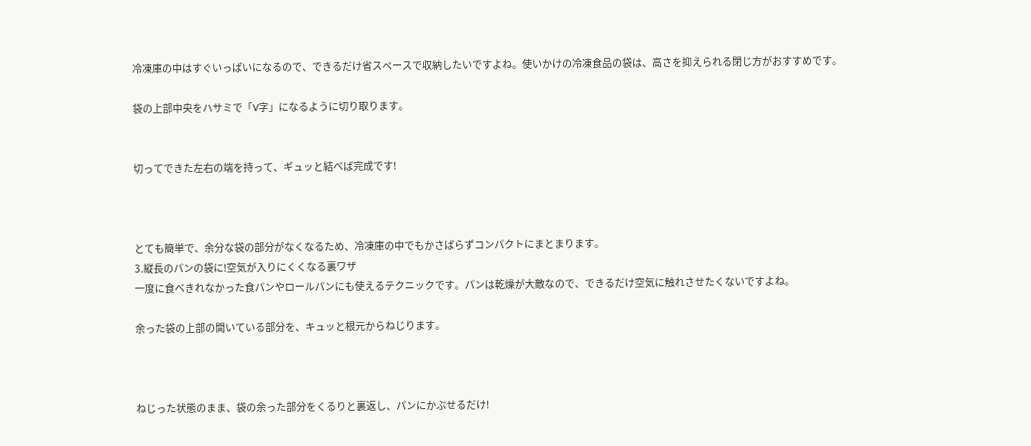冷凍庫の中はすぐいっぱいになるので、できるだけ省スペースで収納したいですよね。使いかけの冷凍食品の袋は、高さを抑えられる閉じ方がおすすめです。

袋の上部中央をハサミで「V字」になるように切り取ります。


切ってできた左右の端を持って、ギュッと結べば完成です!



とても簡単で、余分な袋の部分がなくなるため、冷凍庫の中でもかさばらずコンパクトにまとまります。
3.縦長のパンの袋に!空気が入りにくくなる裏ワザ
一度に食べきれなかった食パンやロールパンにも使えるテクニックです。パンは乾燥が大敵なので、できるだけ空気に触れさせたくないですよね。

余った袋の上部の開いている部分を、キュッと根元からねじります。



ねじった状態のまま、袋の余った部分をくるりと裏返し、パンにかぶせるだけ!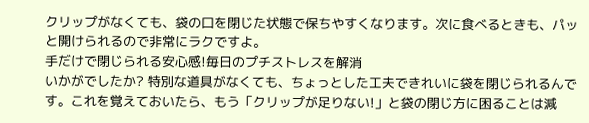クリップがなくても、袋の口を閉じた状態で保ちやすくなります。次に食べるときも、パッと開けられるので非常にラクですよ。
手だけで閉じられる安心感!毎日のプチストレスを解消
いかがでしたか? 特別な道具がなくても、ちょっとした工夫できれいに袋を閉じられるんです。これを覚えておいたら、もう「クリップが足りない!」と袋の閉じ方に困ることは減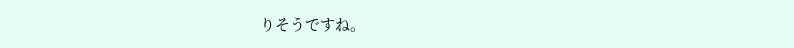りそうですね。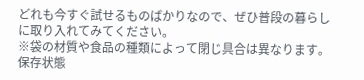どれも今すぐ試せるものばかりなので、ぜひ普段の暮らしに取り入れてみてください。
※袋の材質や食品の種類によって閉じ具合は異なります。保存状態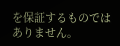を保証するものではありません。